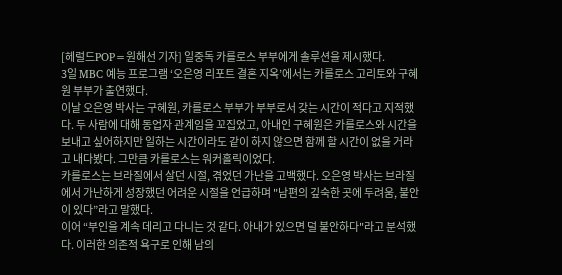[헤럴드POP=원해선 기자] 일중독 카를로스 부부에게 솔루션을 제시했다.
3일 MBC 예능 프로그램 ‘오은영 리포트 결혼 지옥’에서는 카를로스 고리토와 구혜원 부부가 출연했다.
이날 오은영 박사는 구혜원, 카를로스 부부가 부부로서 갖는 시간이 적다고 지적했다. 두 사람에 대해 동업자 관계임을 꼬집었고, 아내인 구혜원은 카를로스와 시간을 보내고 싶어하지만 일하는 시간이라도 같이 하지 않으면 함께 할 시간이 없을 거라고 내다봤다. 그만큼 카를로스는 워커홀릭이었다.
카를로스는 브라질에서 살던 시절, 겪었던 가난을 고백했다. 오은영 박사는 브라질에서 가난하게 성장했던 어려운 시절을 언급하며 "남편의 깊숙한 곳에 두려움, 불안이 있다”라고 말했다.
이어 “부인을 계속 데리고 다니는 것 같다. 아내가 있으면 덜 불안하다"라고 분석했다. 이러한 의존적 욕구로 인해 남의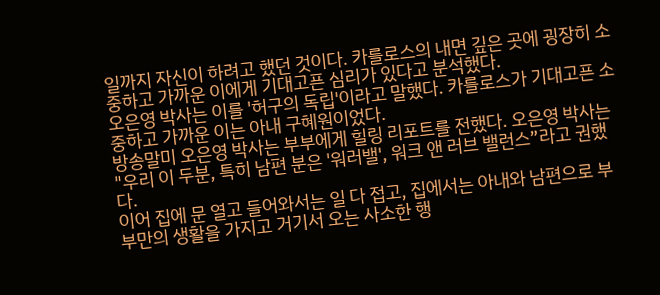일까지 자신이 하려고 했던 것이다. 카를로스의 내면 깊은 곳에 굉장히 소중하고 가까운 이에게 기대고픈 심리가 있다고 분석했다.
오은영 박사는 이를 '허구의 독립'이라고 말했다. 카를로스가 기대고픈 소중하고 가까운 이는 아내 구혜원이었다.
방송말미 오은영 박사는 부부에게 힐링 리포트를 전했다. 오은영 박사는 "우리 이 두분, 특히 남편 분은 '워러밸', 워크 앤 러브 밸런스”라고 권했다.
이어 집에 문 열고 들어와서는 일 다 접고, 집에서는 아내와 남편으로 부부만의 생활을 가지고 거기서 오는 사소한 행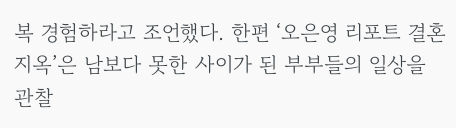복 경험하라고 조언했다. 한편 ‘오은영 리포트 결혼 지옥’은 남보다 못한 사이가 된 부부들의 일상을 관찰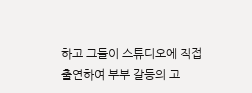하고 그들이 스튜디오에 직접 출연하여 부부 갈등의 고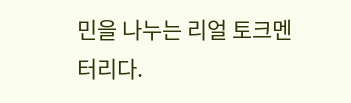민을 나누는 리얼 토크멘터리다.